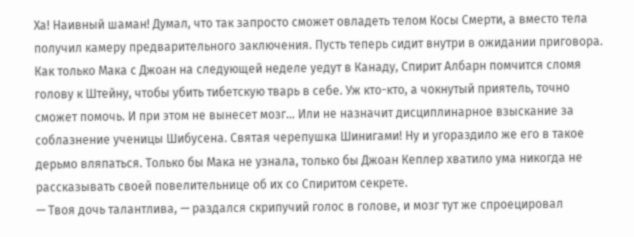Ха! Наивный шаман! Думал, что так запросто сможет овладеть телом Косы Смерти, а вместо тела получил камеру предварительного заключения. Пусть теперь сидит внутри в ожидании приговора. Как только Мака с Джоан на следующей неделе уедут в Канаду, Спирит Албарн помчится сломя голову к Штейну, чтобы убить тибетскую тварь в себе. Уж кто-кто, а чокнутый приятель, точно сможет помочь. И при этом не вынесет мозг… Или не назначит дисциплинарное взыскание за соблазнение ученицы Шибусена. Святая черепушка Шинигами! Ну и угораздило же его в такое дерьмо вляпаться. Только бы Мака не узнала, только бы Джоан Кеплер хватило ума никогда не рассказывать своей повелительнице об их со Спиритом секрете.
— Твоя дочь талантлива, — раздался скрипучий голос в голове, и мозг тут же спроецировал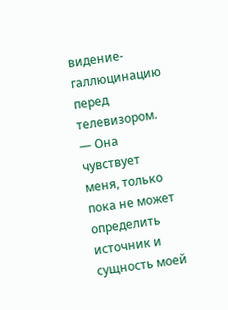видение-галлюцинацию перед телевизором. — Она чувствует меня, только пока не может определить источник и сущность моей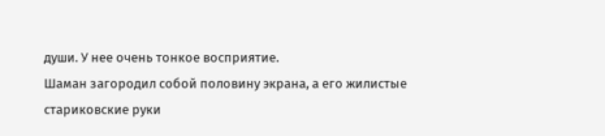души. У нее очень тонкое восприятие.
Шаман загородил собой половину экрана, а его жилистые стариковские руки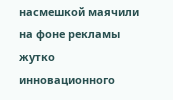насмешкой маячили на фоне рекламы жутко инновационного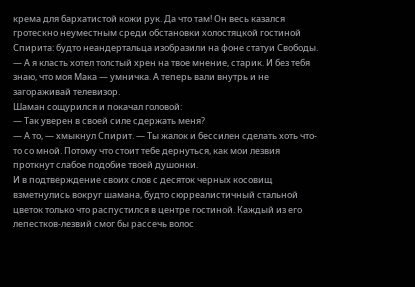крема для бархатистой кожи рук. Да что там! Он весь казался гротескно неуместным среди обстановки холостяцкой гостиной Спирита: будто неандертальца изобразили на фоне статуи Свободы.
— А я класть хотел толстый хрен на твое мнение, старик. И без тебя знаю, что моя Мака — умничка. А теперь вали внутрь и не загораживай телевизор.
Шаман сощурился и покачал головой:
— Так уверен в своей силе сдержать меня?
— А то, — хмыкнул Спирит. — Ты жалок и бессилен сделать хоть что-то со мной. Потому что стоит тебе дернуться, как мои лезвия проткнут слабое подобие твоей душонки.
И в подтверждение своих слов с десяток черных косовищ взметнулись вокруг шамана, будто сюрреалистичный стальной цветок только что распустился в центре гостиной. Каждый из его лепестков-лезвий смог бы рассечь волос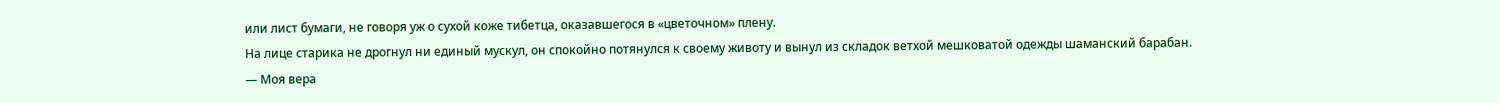или лист бумаги, не говоря уж о сухой коже тибетца, оказавшегося в «цветочном» плену.
На лице старика не дрогнул ни единый мускул, он спокойно потянулся к своему животу и вынул из складок ветхой мешковатой одежды шаманский барабан.
— Моя вера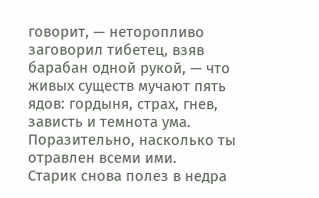говорит, — неторопливо заговорил тибетец, взяв барабан одной рукой, — что живых существ мучают пять ядов: гордыня, страх, гнев, зависть и темнота ума. Поразительно, насколько ты отравлен всеми ими.
Старик снова полез в недра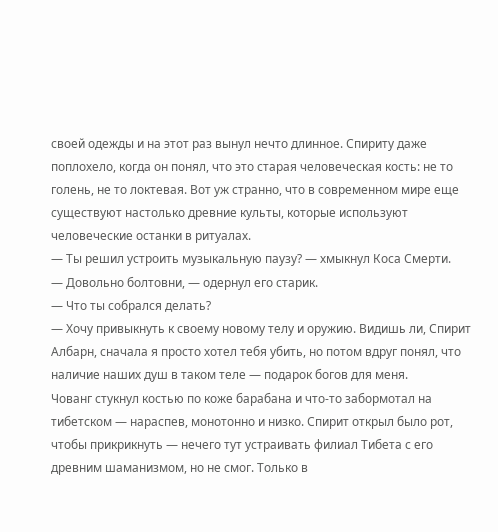своей одежды и на этот раз вынул нечто длинное. Спириту даже поплохело, когда он понял, что это старая человеческая кость: не то голень, не то локтевая. Вот уж странно, что в современном мире еще существуют настолько древние культы, которые используют человеческие останки в ритуалах.
— Ты решил устроить музыкальную паузу? — хмыкнул Коса Смерти.
— Довольно болтовни, — одернул его старик.
— Что ты собрался делать?
— Хочу привыкнуть к своему новому телу и оружию. Видишь ли, Спирит Албарн, сначала я просто хотел тебя убить, но потом вдруг понял, что наличие наших душ в таком теле — подарок богов для меня.
Чованг стукнул костью по коже барабана и что-то забормотал на тибетском — нараспев, монотонно и низко. Спирит открыл было рот, чтобы прикрикнуть — нечего тут устраивать филиал Тибета с его древним шаманизмом, но не смог. Только в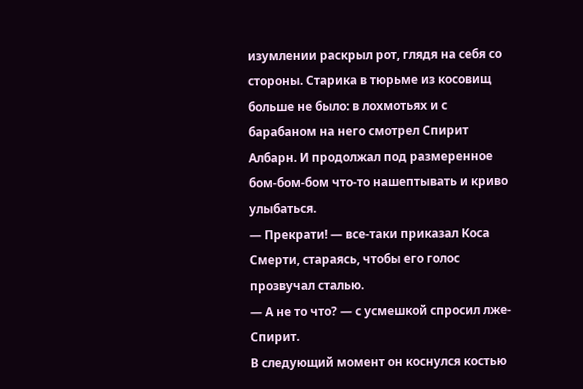изумлении раскрыл рот, глядя на себя со стороны. Старика в тюрьме из косовищ больше не было: в лохмотьях и с барабаном на него смотрел Спирит Албарн. И продолжал под размеренное бом-бом-бом что-то нашептывать и криво улыбаться.
— Прекрати! — все-таки приказал Коса Смерти, стараясь, чтобы его голос прозвучал сталью.
— А не то что? — с усмешкой спросил лже-Спирит.
В следующий момент он коснулся костью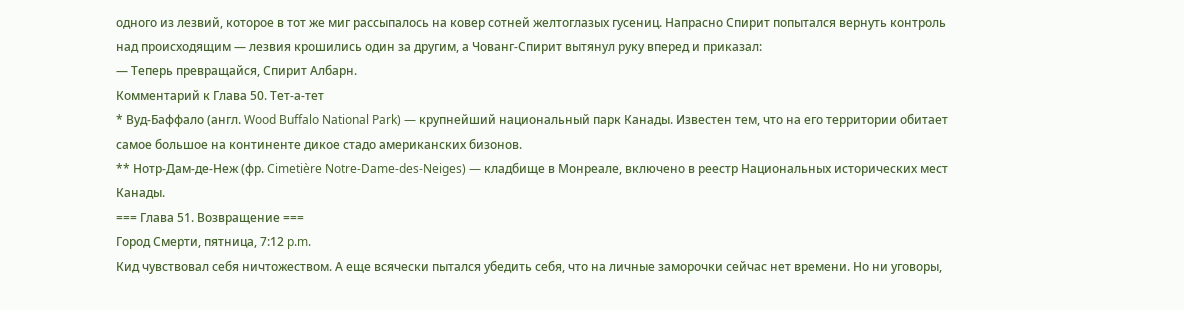одного из лезвий, которое в тот же миг рассыпалось на ковер сотней желтоглазых гусениц. Напрасно Спирит попытался вернуть контроль над происходящим — лезвия крошились один за другим, а Чованг-Спирит вытянул руку вперед и приказал:
— Теперь превращайся, Спирит Албарн.
Комментарий к Глава 50. Тет-а-тет
* Вуд-Баффало (англ. Wood Buffalo National Park) — крупнейший национальный парк Канады. Известен тем, что на его территории обитает самое большое на континенте дикое стадо американских бизонов.
** Нотр-Дам-де-Неж (фр. Cimetière Notre-Dame-des-Neiges) — кладбище в Монреале, включено в реестр Национальных исторических мест Канады.
=== Глава 51. Возвращение ===
Город Смерти, пятница, 7:12 p.m.
Кид чувствовал себя ничтожеством. А еще всячески пытался убедить себя, что на личные заморочки сейчас нет времени. Но ни уговоры,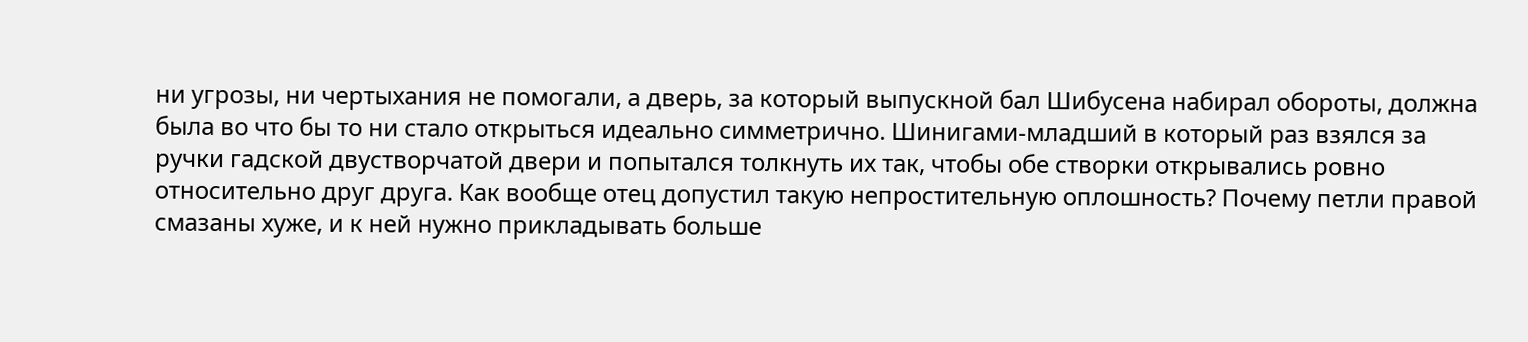ни угрозы, ни чертыхания не помогали, а дверь, за который выпускной бал Шибусена набирал обороты, должна была во что бы то ни стало открыться идеально симметрично. Шинигами-младший в который раз взялся за ручки гадской двустворчатой двери и попытался толкнуть их так, чтобы обе створки открывались ровно относительно друг друга. Как вообще отец допустил такую непростительную оплошность? Почему петли правой смазаны хуже, и к ней нужно прикладывать больше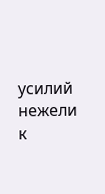усилий нежели к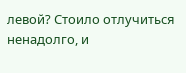левой? Стоило отлучиться ненадолго, и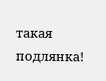такая подлянка!